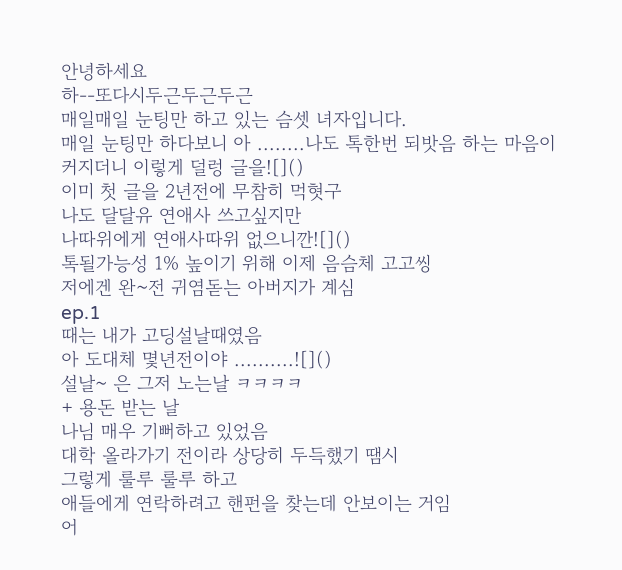안녕하세요
하--또다시두근두근두근
매일매일 눈팅만 하고 있는 슴셋 녀자입니다.
매일 눈팅만 하다보니 아 ........나도 톡한번 되밧음 하는 마음이
커지더니 이렇게 덜렁 글을![]()
이미 첫 글을 2년전에 무참히 먹혓구
나도 달달유 연애사 쓰고싶지만
나따위에게 연애사따위 없으니깐![]()
톡될가능성 1% 높이기 위해 이제 음슴체 고고씽
저에겐 완~전 귀염돋는 아버지가 계심
ep.1
때는 내가 고딩설날때였음
아 도대체 몇년전이야 ..........![]()
설날~ 은 그저 노는날 ㅋㅋㅋㅋ
+ 용돈 받는 날
나님 매우 기뻐하고 있었음
대학 올라가기 전이라 상당히 두득했기 땜시
그렇게 룰루 룰루 하고
애들에게 연락하려고 핸펀을 찾는데 안보이는 거임
어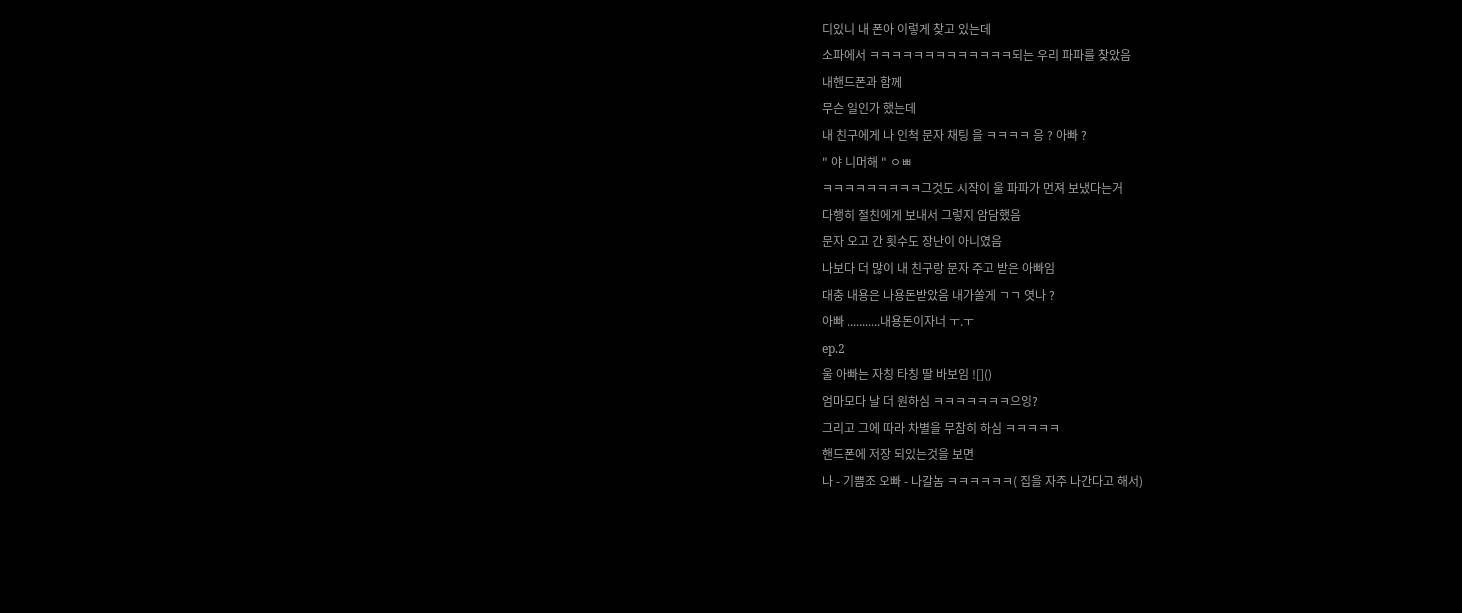디있니 내 폰아 이렇게 찾고 있는데
소파에서 ㅋㅋㅋㅋㅋㅋㅋㅋㅋㅋㅋㅋㅋ되는 우리 파파를 찾았음
내핸드폰과 함께
무슨 일인가 했는데
내 친구에게 나 인척 문자 채팅 을 ㅋㅋㅋㅋ 응 ? 아빠 ?
" 야 니머해 " ㅇㅃ
ㅋㅋㅋㅋㅋㅋㅋㅋㅋ그것도 시작이 울 파파가 먼져 보냈다는거
다행히 절친에게 보내서 그렇지 암담했음
문자 오고 간 횟수도 장난이 아니였음
나보다 더 많이 내 친구랑 문자 주고 받은 아빠임
대충 내용은 나용돈받았음 내가쏠게 ㄱㄱ 엿나 ?
아빠 ...........내용돈이자너 ㅜ.ㅜ
ep.2
울 아빠는 자칭 타칭 딸 바보임 ![]()
엄마모다 날 더 원하심 ㅋㅋㅋㅋㅋㅋㅋ으잉?
그리고 그에 따라 차별을 무참히 하심 ㅋㅋㅋㅋㅋ
핸드폰에 저장 되있는것을 보면
나 - 기쁨조 오빠 - 나갈놈 ㅋㅋㅋㅋㅋㅋ( 집을 자주 나간다고 해서)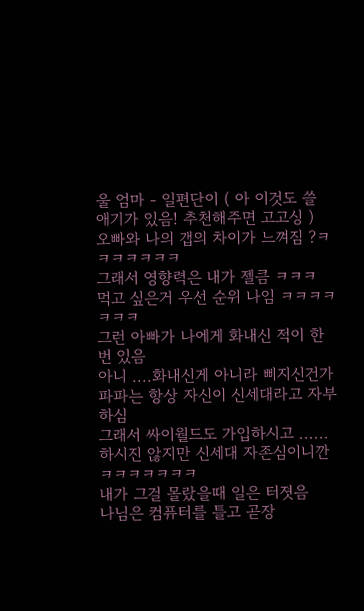울 엄마 - 일편단이 ( 아 이것도 쓸 애기가 있음! 추천해주면 고고싱 )
오빠와 나의 갭의 차이가 느껴짐 ?ㅋㅋㅋㅋㅋㅋㅋ
그래서 영향력은 내가 젤큼 ㅋㅋㅋ
먹고 싶은거 우선 순위 나임 ㅋㅋㅋㅋㅋㅋㅋ
그런 아빠가 나에게 화내신 적이 한번 있음
아니 ....화내신게 아니라 삐지신건가
파파는 항상 자신이 신세대라고 자부하심
그래서 싸이월드도 가입하시고 ......하시진 않지만 신세대 자존심이니깐 ㅋㅋㅋㅋㅋㅋㅋ
내가 그걸 몰랐을때 일은 터졋음
나님은 컴퓨터를 틀고 곧장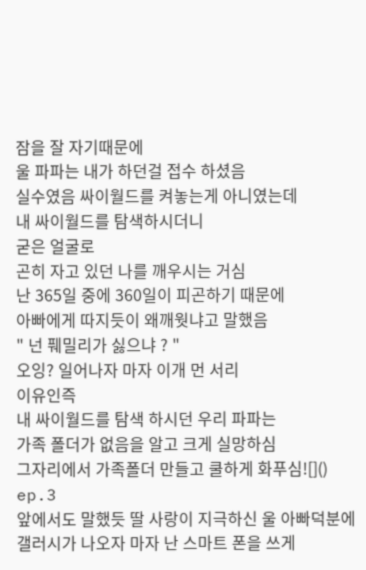잠을 잘 자기때문에
울 파파는 내가 하던걸 접수 하셨음
실수였음 싸이월드를 켜놓는게 아니였는데
내 싸이월드를 탐색하시더니
굳은 얼굴로
곤히 자고 있던 나를 깨우시는 거심
난 365일 중에 360일이 피곤하기 때문에
아빠에게 따지듯이 왜깨웟냐고 말했음
" 넌 풰밀리가 싫으냐 ? "
오잉? 일어나자 마자 이개 먼 서리
이유인즉
내 싸이월드를 탐색 하시던 우리 파파는
가족 폴더가 없음을 알고 크게 실망하심
그자리에서 가족폴더 만들고 쿨하게 화푸심![]()
ep.3
앞에서도 말했듯 딸 사랑이 지극하신 울 아빠덕분에
갤러시가 나오자 마자 난 스마트 폰을 쓰게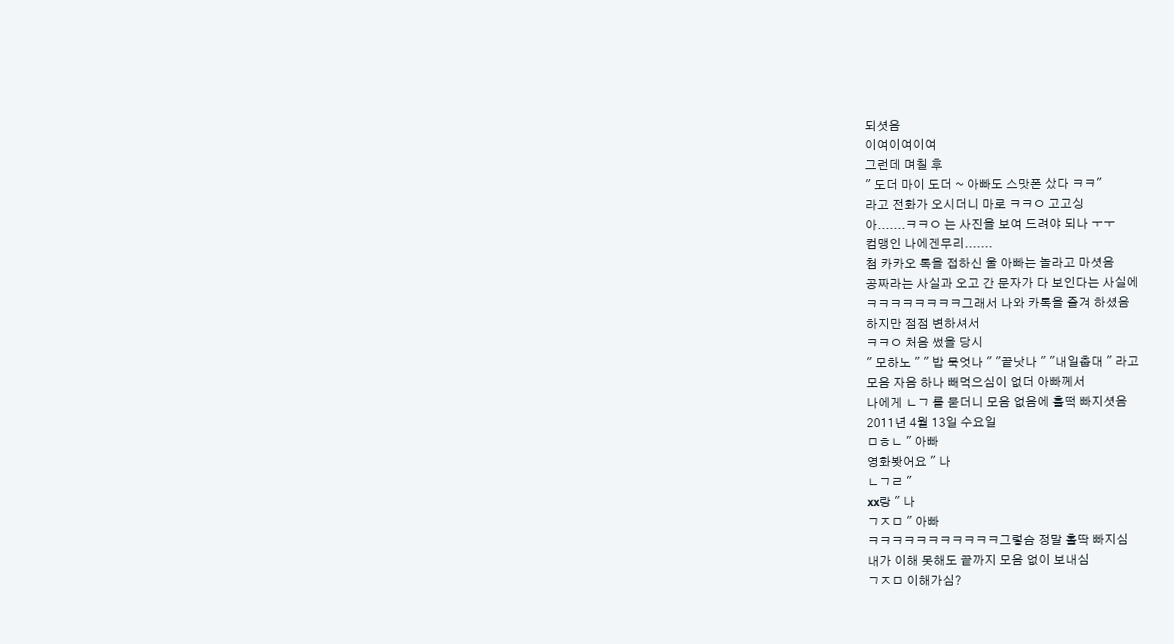되셧음
이여이여이여
그런데 며칠 후
" 도더 마이 도더 ~ 아빠도 스맛폰 샀다 ㅋㅋ"
라고 전화가 오시더니 마로 ㅋㅋㅇ 고고싱
아.......ㅋㅋㅇ 는 사진을 보여 드려야 되나 ㅜㅜ
컴맹인 나에겐무리.......
첨 카카오 톡을 접하신 울 아빠는 놀라고 마셧음
공짜라는 사실과 오고 간 문자가 다 보인다는 사실에
ㅋㅋㅋㅋㅋㅋㅋㅋ그래서 나와 카톡을 즐겨 하셨음
하지만 점점 변하셔서
ㅋㅋㅇ 처음 썼을 당시
" 모하노 " " 밥 묵엇나 " "끝낫나 " "내일춥대 " 라고
모음 자음 하나 빼먹으심이 없더 아빠께서
나에게 ㄴㄱ 를 묻더니 모음 없음에 훌떡 빠지셧음
2011년 4월 13일 수요일
ㅁㅎㄴ " 아빠
영화봣어요 " 나
ㄴㄱㄹ "
xx랑 " 나
ㄱㅈㅁ " 아빠
ㅋㅋㅋㅋㅋㅋㅋㅋㅋㅋㅋ그렇슴 정말 홀딱 빠지심
내가 이해 못해도 끝까지 모음 없이 보내심
ㄱㅈㅁ 이해가심?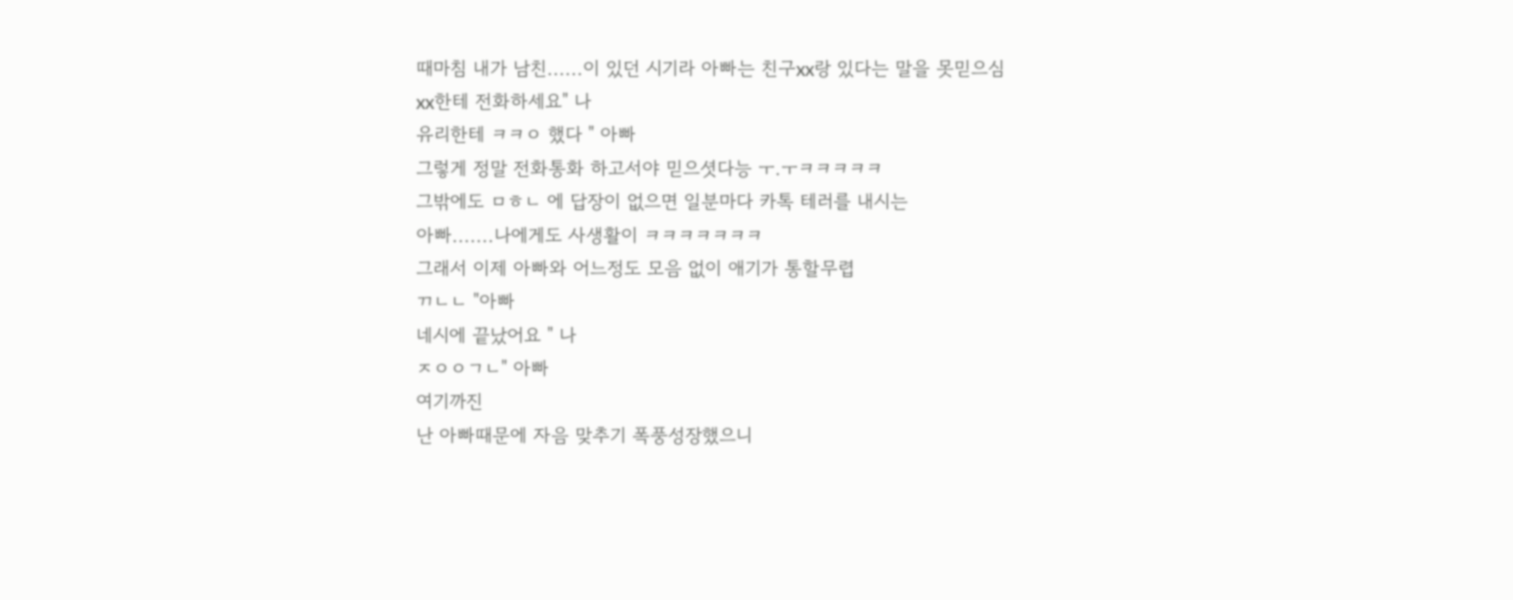때마침 내가 남친......이 있던 시기라 아빠는 친구xx랑 있다는 말을 못믿으심
xx한테 전화하세요" 나
유리한테 ㅋㅋㅇ 했다 " 아빠
그렇게 정말 전화통화 하고서야 믿으셧다능 ㅜ.ㅜㅋㅋㅋㅋㅋ
그밖에도 ㅁㅎㄴ 에 답장이 없으면 일분마다 카톡 테러를 내시는
아빠.......나에게도 사생활이 ㅋㅋㅋㅋㅋㅋㅋ
그래서 이제 아빠와 어느정도 모음 없이 애기가 통할무렵
ㄲㄴㄴ "아빠
네시에 끝났어요 " 나
ㅈㅇㅇㄱㄴ" 아빠
여기까진
난 아빠때문에 자음 맞추기 폭풍성장했으니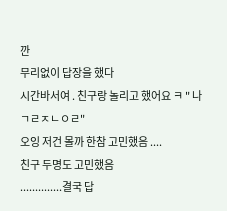깐
무리없이 답장을 했다
시간바서여 . 친구랑 놀리고 했어요 ㅋ " 나
ㄱㄹㅈㄴㅇㄹ"
오잉 저건 몰까 한참 고민했음 ....
친구 두명도 고민했음
..............결국 답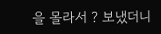을 몰라서 ? 보냈더니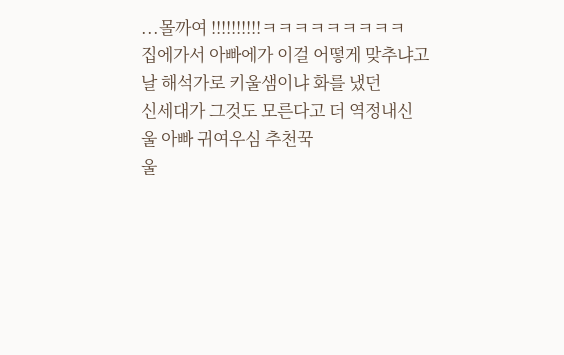...몰까여 !!!!!!!!!!ㅋㅋㅋㅋㅋㅋㅋㅋㅋ
집에가서 아빠에가 이걸 어떻게 맞추냐고
날 해석가로 키울샘이냐 화를 냈던
신세대가 그것도 모른다고 더 역정내신
울 아빠 귀여우심 추천꾹
울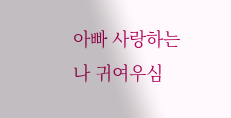아빠 사랑하는 나 귀여우심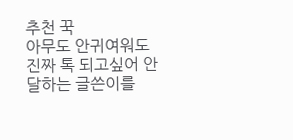추천 꾹
아무도 안귀여워도
진짜 톡 되고싶어 안달하는 글쓴이를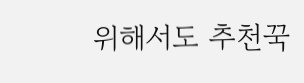위해서도 추천꾹